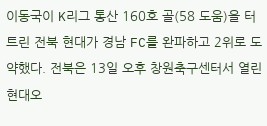이동국이 K리그 통산 160호 골(58 도움)을 터트린 전북 현대가 경남 FC를 완파하고 2위로 도약했다. 전북은 13일 오후 창원축구센터서 열린 현대오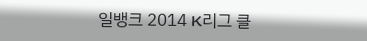일뱅크 2014 K리그 클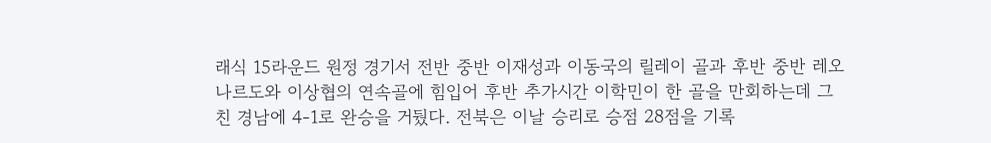래식 15라운드 원정 경기서 전반 중반 이재성과 이동국의 릴레이 골과 후반 중반 레오나르도와 이상협의 연속골에 힘입어 후반 추가시간 이학민이 한 골을 만회하는데 그친 경남에 4-1로 완승을 거뒀다. 전북은 이날 승리로 승점 28점을 기록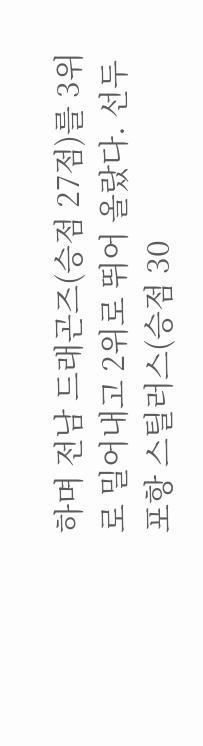하며 전남 드래곤즈(승점 27점)를 3위로 밀어내고 2위로 뛰어 올랐다. 선두 포항 스틸러스(승점 30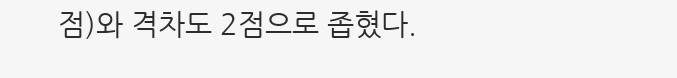점)와 격차도 2점으로 좁혔다.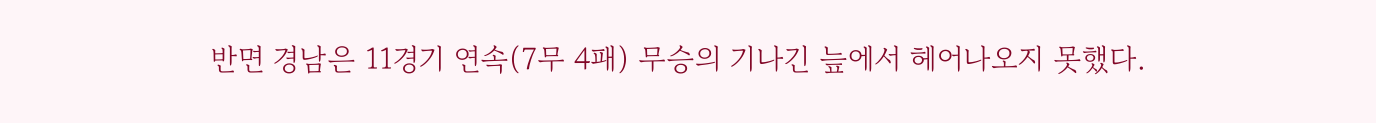반면 경남은 11경기 연속(7무 4패) 무승의 기나긴 늪에서 헤어나오지 못했다.